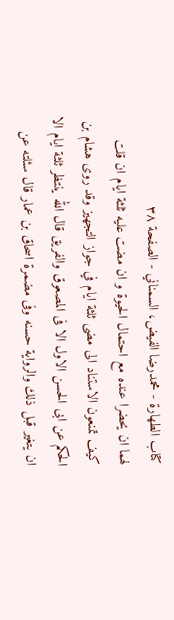كتاب الطهارة - محمدرضا الفيض، السمناني - الصفحة ٣٨
لهما ان يحضرا عنده مع احتمال الحيوة و ان مضت عليه ثلثة ايام ان قلت كيف تمنعون الاستناد الى مضى ثلثة ايام في جواز التجهيز وقد روى هشام بن الحكم عن ابى الحسن الاول الا فى المصعوق والفريق قال الله ينتظر ثلثة ايام الا ان يتغير قبل ذلك والرواية حسنه وفى مضمرة اسحاق بن عمار قال سئلته عن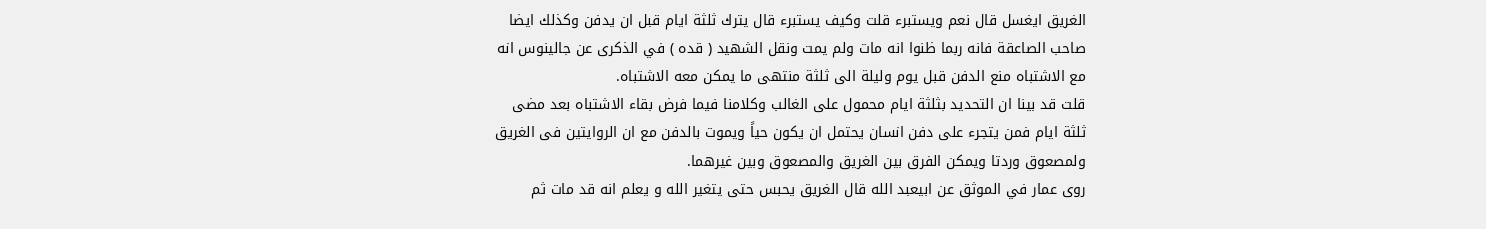الغريق ايغسل قال نعم ويستبرء قلت وكيف يستبرء قال يترك ثلثة ايام قبل ان يدفن وكذلك ايضا صاحب الصاعقة فانه ربما ظنوا انه مات ولم يمت ونقل الشهيد ( قده ) في الذكرى عن جالينوس انه مع الاشتباه منع الدفن قبل يوم وليلة الى ثلثة منتهى ما يمكن معه الاشتباه.
قلت قد بينا ان التحديد بثلثة ايام محمول على الغالب وكلامنا فيما فرض بقاء الاشتباه بعد مضى ثلثة ايام فمن يتجرء على دفن انسان يحتمل ان يكون حياً ويموت بالدفن مع ان الروايتين فى الغريق ولمصعوق وردتا ويمكن الفرق بين الغريق والمصعوق وبين غيرهما.
روى عمار في الموثق عن ابيعبد الله قال الغريق يحبس حتى يتغير الله و يعلم انه قد مات ثم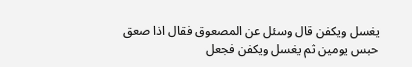يغسل ويكفن قال وسئل عن المصعوق فقال اذا صعق حبس يومين ثم يغسل ويكفن فجعل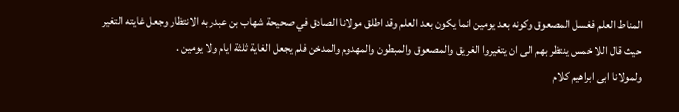المناط العلم فغسل المصعوق وكونه بعد يومين انما يكون بعد العلم وقد اطلق مولانا الصادق في صحيحة شهاب بن عبدربه الانتظار وجعل غايته التغير حيث قال اللا خمس ينتظر بهم الى ان يتغيروا الغريق والمصعوق والمبطون والمهدوم والمدخن فلم يجعل الغاية ثلثة ايام ولا يومين .
ولمولانا ابى ابراهيم كلام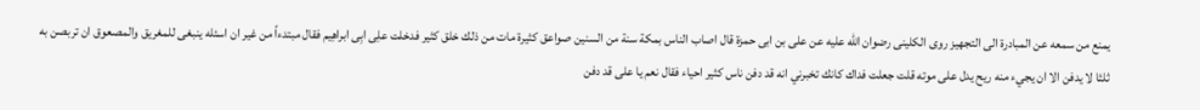يمنع من سمعه عن المبادرة الى التجهيز روى الكلينى رضوان الله عليه عن على بن ابى حمزة قال اصاب الناس بمكة سنة من السنين صواعق كثيرة مات من ذلك خلق كثير فدخلت علِی ابِی ابراهِیم فقال مبتدءاً من غير ان اسئله ينبغى للمغريق والمصعوق ان تربصن به ثلثا لا يدفن الا ان يجيء منه ريح يدل على موته قلت جعلت فداك كانك تخبرني انه قد دفن ناس كثير احياء فقال نعم يا على قد دفن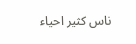ناس كثير احياء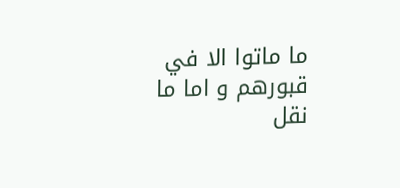ما ماتوا الا في قبورهم و اما ما نقل